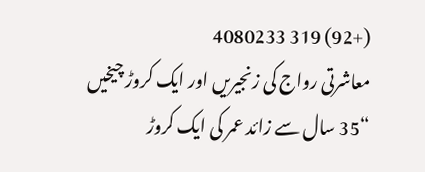(+92) 319 4080233
معاشرتی رواج کی زنجیریں اور ایک کروڑ چیخیں
“35 سال سے زائد عمر کی ایک کروڑ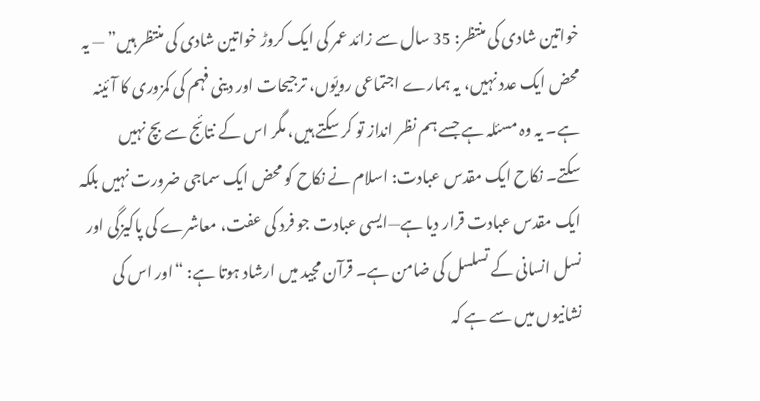خواتین شادی کی منتظر: 35 سال سے زائد عمر کی ایک کروڑ خواتین شادی کی منتظر ہیں” — یہ محض ایک عدد نہیں، یہ ہمارے اجتماعی رویّوں، ترجیحات اور دینی فہم کی کمزوری کا آئینہ ہے۔ یہ وہ مسئلہ ہے جسے ہم نظر انداز تو کر سکتے ہیں، مگر اس کے نتائج سے بچ نہیں سکتے۔ نکاح ایک مقدس عبادت: اسلام نے نکاح کو محض ایک سماجی ضرورت نہیں بلکہ ایک مقدس عبادت قرار دیا ہے—ایسی عبادت جو فرد کی عفت، معاشرے کی پاکیزگی اور نسل انسانی کے تسلسل کی ضامن ہے۔ قرآن مجید میں ارشاد ہوتا ہے: “اور اس کی نشانیوں میں سے ہے کہ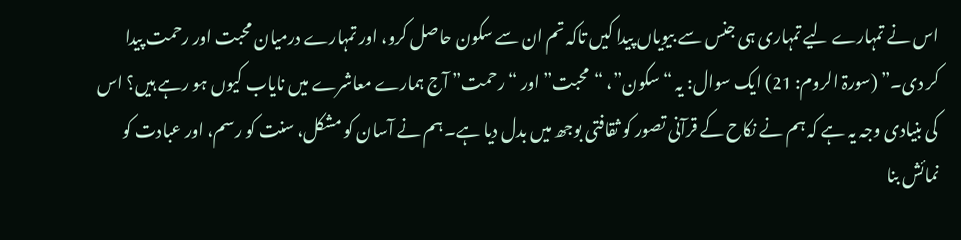اس نے تمہارے لیے تمہاری ہی جنس سے بیویاں پیدا کیں تاکہ تم ان سے سکون حاصل کرو، اور تمہارے درمیان محبت اور رحمت پیدا کر دی۔” (سورۃ الروم: 21) ایک سوال: یہ “سکون”، “محبت” اور “رحمت” آج ہمارے معاشرے میں نایاب کیوں ہو رہے ہیں؟ اس کی بنیادی وجہ یہ ہے کہ ہم نے نکاح کے قرآنی تصور کو ثقافتی بوجھ میں بدل دیا ہے۔ ہم نے آسان کو مشکل، سنت کو رسم، اور عبادت کو نمائش بنا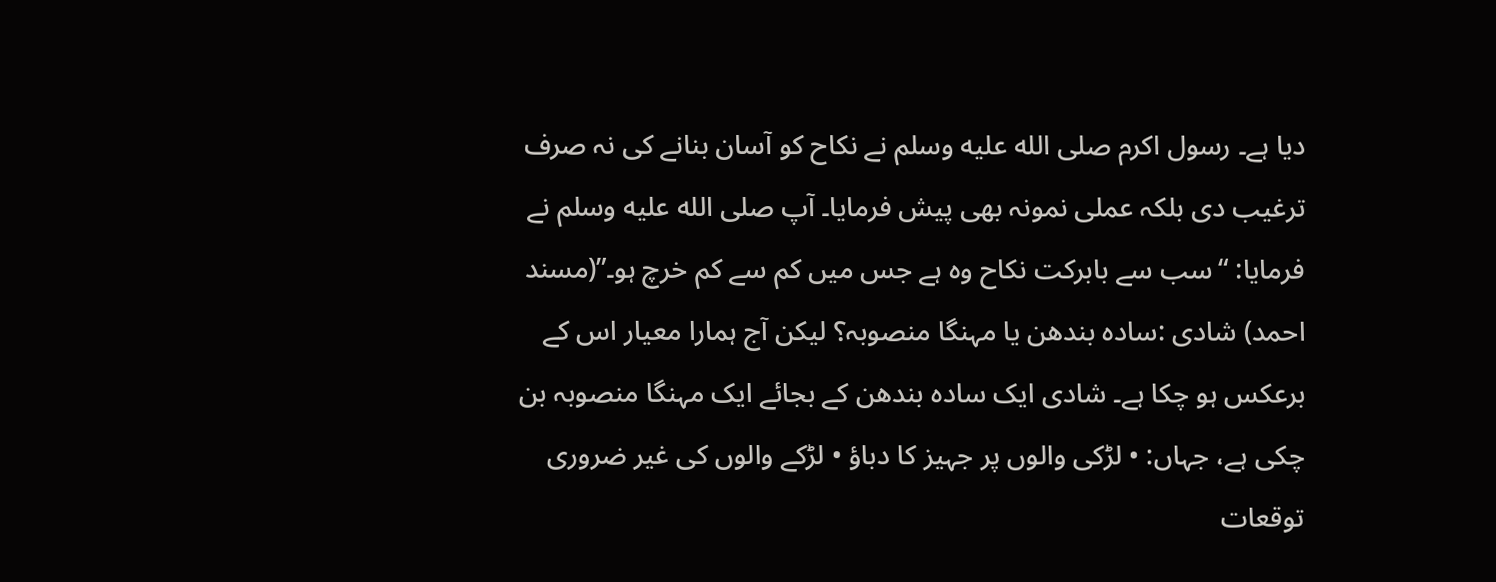دیا ہے۔ رسول اکرم صلى الله عليه وسلم نے نکاح کو آسان بنانے کی نہ صرف ترغیب دی بلکہ عملی نمونہ بھی پیش فرمایا۔ آپ صلى الله عليه وسلم نے فرمایا: “سب سے بابرکت نکاح وہ ہے جس میں کم سے کم خرچ ہو۔”(مسند احمد) شادی :سادہ بندھن یا مہنگا منصوبہ؟ لیکن آج ہمارا معیار اس کے برعکس ہو چکا ہے۔ شادی ایک سادہ بندھن کے بجائے ایک مہنگا منصوبہ بن چکی ہے، جہاں: • لڑکی والوں پر جہیز کا دباؤ • لڑکے والوں کی غیر ضروری توقعات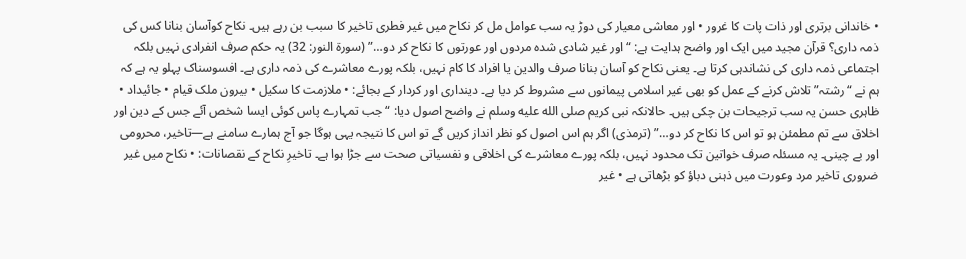• خاندانی برتری اور ذات پات کا غرور • اور معاشی معیار کی دوڑ یہ سب عوامل مل کر نکاح میں غیر فطری تاخیر کا سبب بن رہے ہیں۔ نکاح کوآسان بنانا کس کی ذمہ داری؟ قرآن مجید میں ایک اور واضح ہدایت ہے: “اور غیر شادی شدہ مردوں اور عورتوں کا نکاح کر دو…” (سورۃ النور: 32) یہ حکم صرف انفرادی نہیں بلکہ اجتماعی ذمہ داری کی نشاندہی کرتا ہے۔ یعنی نکاح کو آسان بنانا صرف والدین یا افراد کا کام نہیں، بلکہ پورے معاشرے کی ذمہ داری ہے۔ افسوسناک پہلو یہ ہے کہ ہم نے “رشتہ” تلاش کرنے کے عمل کو بھی غیر اسلامی پیمانوں سے مشروط کر دیا ہے۔ دینداری اور کردار کے بجائے: • ملازمت کا سکیل • بیرون ملک قیام • جائیداد • ظاہری حسن یہ سب ترجیحات بن چکی ہیں۔ حالانکہ نبی کریم صلى الله عليه وسلم نے واضح اصول دیا: “جب تمہارے پاس کوئی ایسا شخص آئے جس کے دین اور اخلاق سے تم مطمئن ہو تو اس کا نکاح کر دو…” (ترمذی) اگر ہم اس اصول کو نظر انداز کریں گے تو اس کا نتیجہ یہی ہوگا جو آج ہمارے سامنے ہے—تاخیر، محرومی اور بے چینی۔ یہ مسئلہ صرف خواتین تک محدود نہیں، بلکہ پورے معاشرے کی اخلاقی و نفسیاتی صحت سے جڑا ہوا ہے۔ تاخیرِ نکاح کے نقصانات: • نکاح میں غیر ضروری تاخیر مرد وعورت میں ذہنی دباؤ کو بڑھاتی ہے • غیر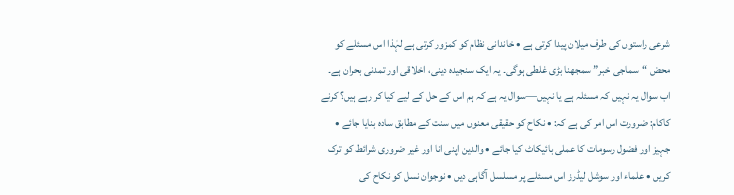شرعی راستوں کی طرف میلان پیدا کرتی ہے • خاندانی نظام کو کمزور کرتی ہے لہٰذا اس مسئلے کو محض “سماجی خبر” سمجھنا بڑی غلطی ہوگی۔ یہ ایک سنجیدہ دینی، اخلاقی اور تمدنی بحران ہے۔ اب سوال یہ نہیں کہ مسئلہ ہے یا نہیں—سوال یہ ہے کہ ہم اس کے حل کے لیے کیا کر رہے ہیں؟ کرنے کاکام: ضرورت اس امر کی ہے کہ: • نکاح کو حقیقی معنوں میں سنت کے مطابق سادہ بنایا جائے • جہیز اور فضول رسومات کا عملی بائیکاٹ کیا جائے • والدین اپنی انا اور غیر ضروری شرائط کو ترک کریں • علماء اور سوشل لیڈرز اس مسئلے پر مسلسل آگاہی دیں • نوجوان نسل کو نکاح کی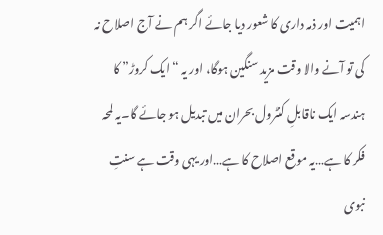اہمیت اور ذمہ داری کا شعور دیا جائے اگر ہم نے آج اصلاح نہ کی تو آنے والا وقت مزید سنگین ہوگا، اور یہ “ایک کروڑ” کا ہندسہ ایک ناقابلِ کنٹرول بحران میں تبدیل ہو جائے گا۔یہ لمحہ فکر کا ہے…یہ موقع اصلاح کا ہے…اور یہی وقت ہے سنتِ نبوی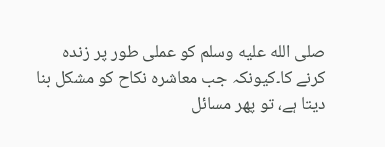صلى الله عليه وسلم کو عملی طور پر زندہ کرنے کا۔کیونکہ جب معاشرہ نکاح کو مشکل بنا دیتا ہے، تو پھر مسائل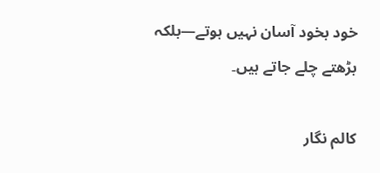خود بخود آسان نہیں ہوتے—بلکہ بڑھتے چلے جاتے ہیں۔

کالم نگار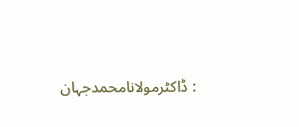: ڈاکٹرمولانامحمدجہان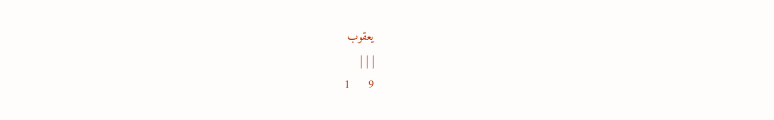یعقوب
| | |
9     1